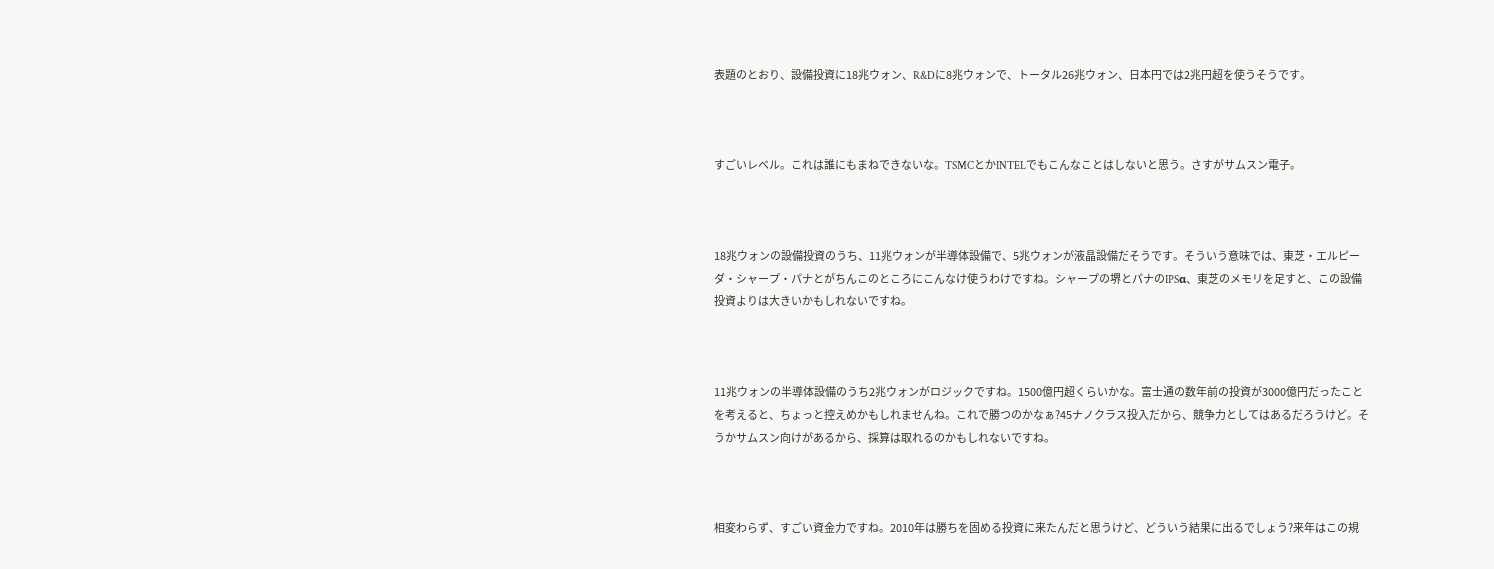表題のとおり、設備投資に18兆ウォン、R&Dに8兆ウォンで、トータル26兆ウォン、日本円では2兆円超を使うそうです。



すごいレベル。これは誰にもまねできないな。TSMCとかINTELでもこんなことはしないと思う。さすがサムスン電子。



18兆ウォンの設備投資のうち、11兆ウォンが半導体設備で、5兆ウォンが液晶設備だそうです。そういう意味では、東芝・エルピーダ・シャープ・パナとがちんこのところにこんなけ使うわけですね。シャープの堺とパナのIPSα、東芝のメモリを足すと、この設備投資よりは大きいかもしれないですね。



11兆ウォンの半導体設備のうち2兆ウォンがロジックですね。1500億円超くらいかな。富士通の数年前の投資が3000億円だったことを考えると、ちょっと控えめかもしれませんね。これで勝つのかなぁ?45ナノクラス投入だから、競争力としてはあるだろうけど。そうかサムスン向けがあるから、採算は取れるのかもしれないですね。



相変わらず、すごい資金力ですね。2010年は勝ちを固める投資に来たんだと思うけど、どういう結果に出るでしょう?来年はこの規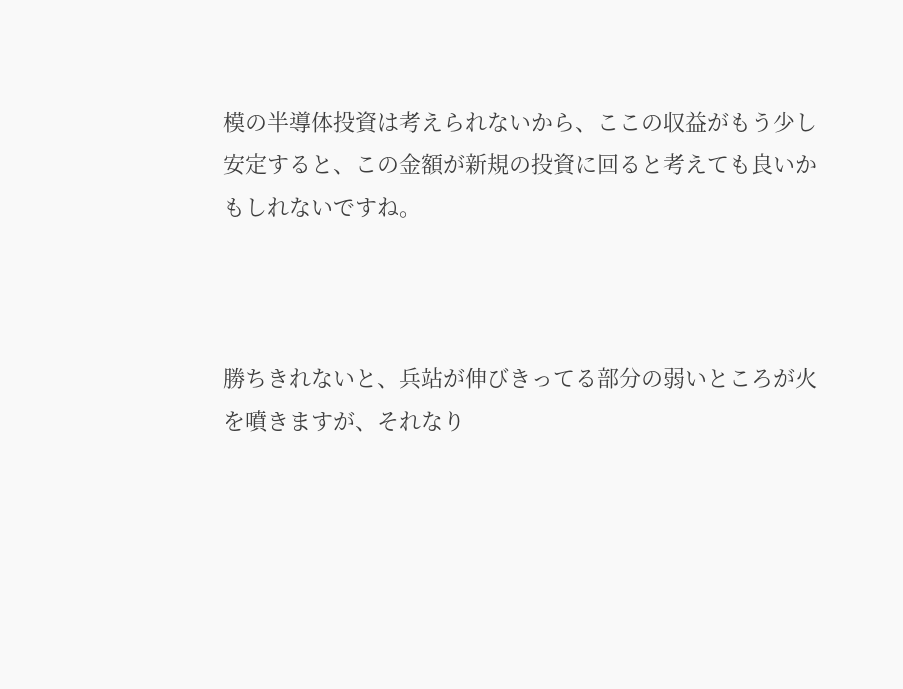模の半導体投資は考えられないから、ここの収益がもう少し安定すると、この金額が新規の投資に回ると考えても良いかもしれないですね。



勝ちきれないと、兵站が伸びきってる部分の弱いところが火を噴きますが、それなり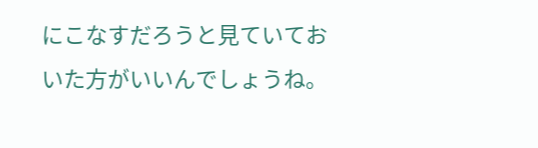にこなすだろうと見ていておいた方がいいんでしょうね。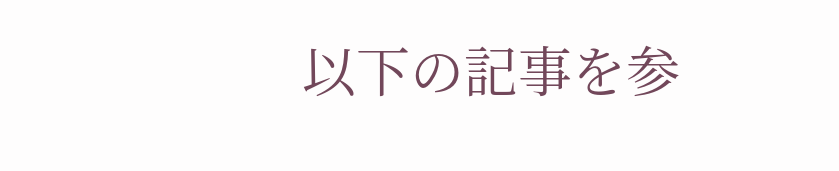以下の記事を参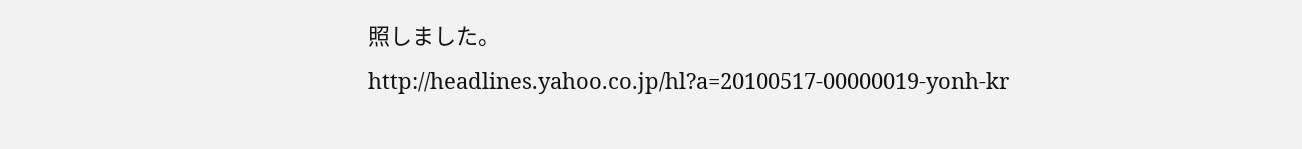照しました。
http://headlines.yahoo.co.jp/hl?a=20100517-00000019-yonh-kr